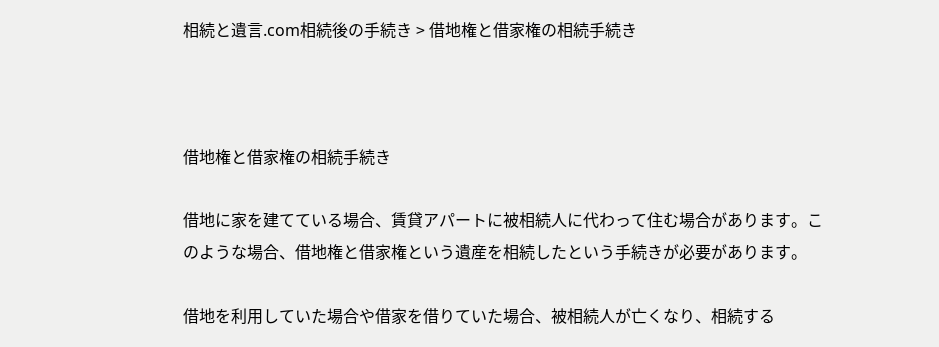相続と遺言.com相続後の手続き > 借地権と借家権の相続手続き



借地権と借家権の相続手続き

借地に家を建てている場合、賃貸アパートに被相続人に代わって住む場合があります。このような場合、借地権と借家権という遺産を相続したという手続きが必要があります。

借地を利用していた場合や借家を借りていた場合、被相続人が亡くなり、相続する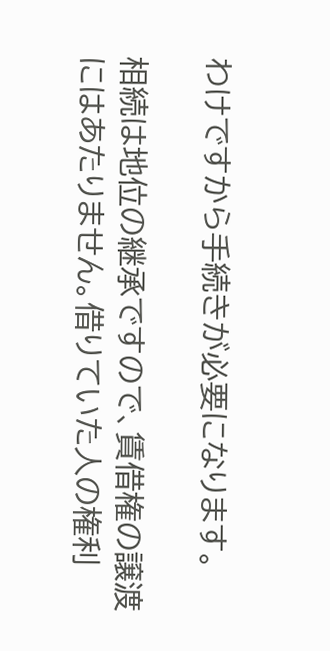わけですから手続きが必要になります。

相続は地位の継承ですので、賃借権の譲渡にはあたりません。借りていた人の権利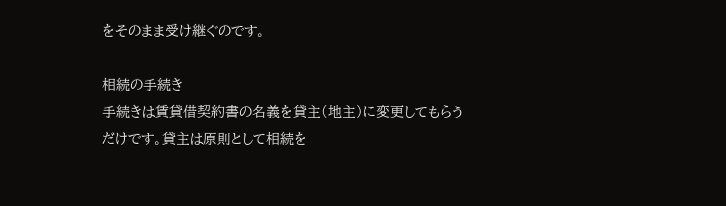をそのまま受け継ぐのです。

相続の手続き
手続きは賃貸借契約書の名義を貸主(地主)に変更してもらうだけです。貸主は原則として相続を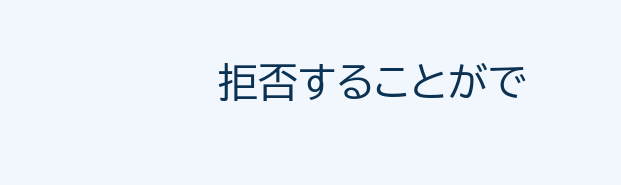拒否することがで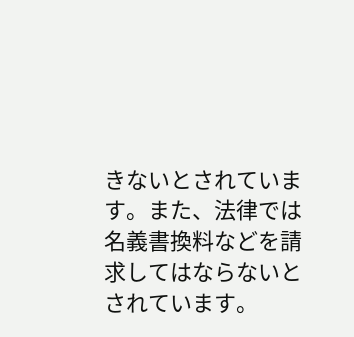きないとされています。また、法律では名義書換料などを請求してはならないとされています。